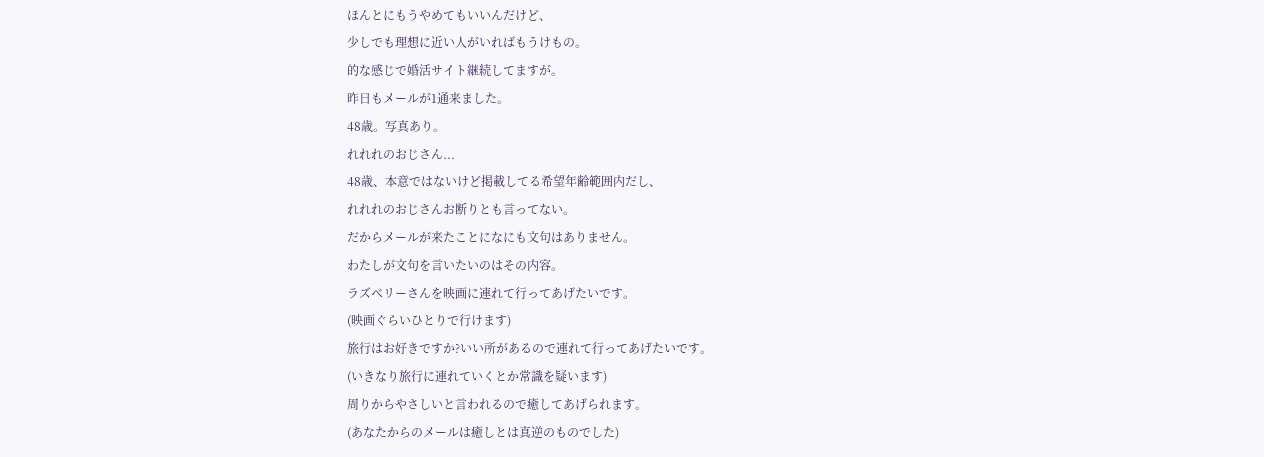ほんとにもうやめてもいいんだけど、
少しでも理想に近い人がいればもうけもの。
的な感じで婚活サイト継続してますが。
昨日もメールが1通来ました。
48歳。写真あり。
れれれのおじさん...
48歳、本意ではないけど掲載してる希望年齢範囲内だし、
れれれのおじさんお断りとも言ってない。
だからメールが来たことになにも文句はありません。
わたしが文句を言いたいのはその内容。
ラズベリーさんを映画に連れて行ってあげたいです。
(映画ぐらいひとりで行けます)
旅行はお好きですか?いい所があるので連れて行ってあげたいです。
(いきなり旅行に連れていくとか常識を疑います)
周りからやさしいと言われるので癒してあげられます。
(あなたからのメールは癒しとは真逆のものでした)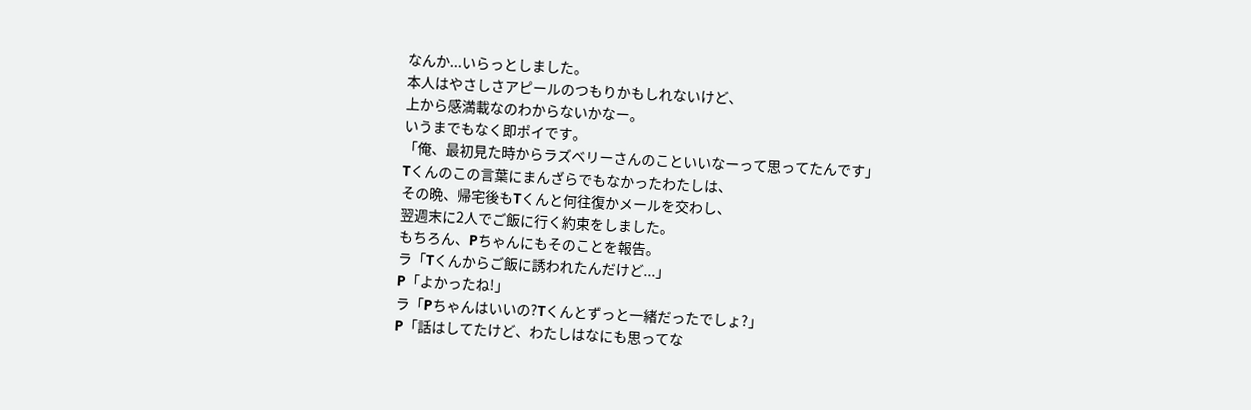なんか...いらっとしました。
本人はやさしさアピールのつもりかもしれないけど、
上から感満載なのわからないかなー。
いうまでもなく即ポイです。
「俺、最初見た時からラズベリーさんのこといいなーって思ってたんです」
Tくんのこの言葉にまんざらでもなかったわたしは、
その晩、帰宅後もTくんと何往復かメールを交わし、
翌週末に2人でご飯に行く約束をしました。
もちろん、Pちゃんにもそのことを報告。
ラ「Tくんからご飯に誘われたんだけど...」
P「よかったね!」
ラ「Pちゃんはいいの?Tくんとずっと一緒だったでしょ?」
P「話はしてたけど、わたしはなにも思ってな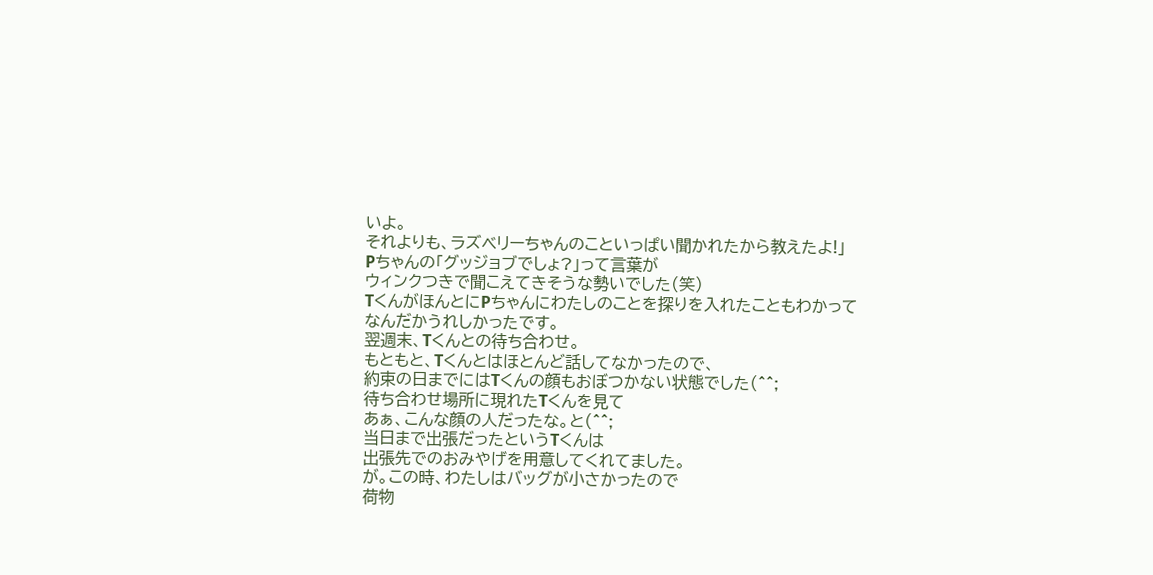いよ。
それよりも、ラズベリーちゃんのこといっぱい聞かれたから教えたよ!」
Pちゃんの「グッジョブでしょ?」って言葉が
ウィンクつきで聞こえてきそうな勢いでした(笑)
TくんがほんとにPちゃんにわたしのことを探りを入れたこともわかって
なんだかうれしかったです。
翌週末、Tくんとの待ち合わせ。
もともと、Tくんとはほとんど話してなかったので、
約束の日までにはTくんの顔もおぼつかない状態でした(^^;
待ち合わせ場所に現れたTくんを見て
あぁ、こんな顔の人だったな。と(^^;
当日まで出張だったというTくんは
出張先でのおみやげを用意してくれてました。
が。この時、わたしはバッグが小さかったので
荷物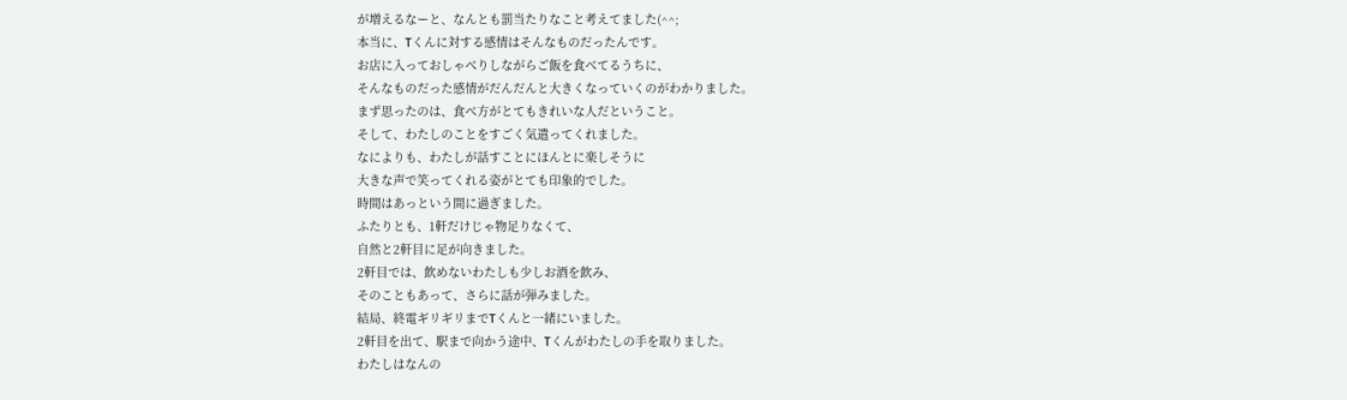が増えるなーと、なんとも罰当たりなこと考えてました(^^;
本当に、Tくんに対する感情はそんなものだったんです。
お店に入っておしゃべりしながらご飯を食べてるうちに、
そんなものだった感情がだんだんと大きくなっていくのがわかりました。
まず思ったのは、食べ方がとてもきれいな人だということ。
そして、わたしのことをすごく気遣ってくれました。
なによりも、わたしが話すことにほんとに楽しそうに
大きな声で笑ってくれる姿がとても印象的でした。
時間はあっという間に過ぎました。
ふたりとも、1軒だけじゃ物足りなくて、
自然と2軒目に足が向きました。
2軒目では、飲めないわたしも少しお酒を飲み、
そのこともあって、さらに話が弾みました。
結局、終電ギリギリまでTくんと一緒にいました。
2軒目を出て、駅まで向かう途中、Tくんがわたしの手を取りました。
わたしはなんの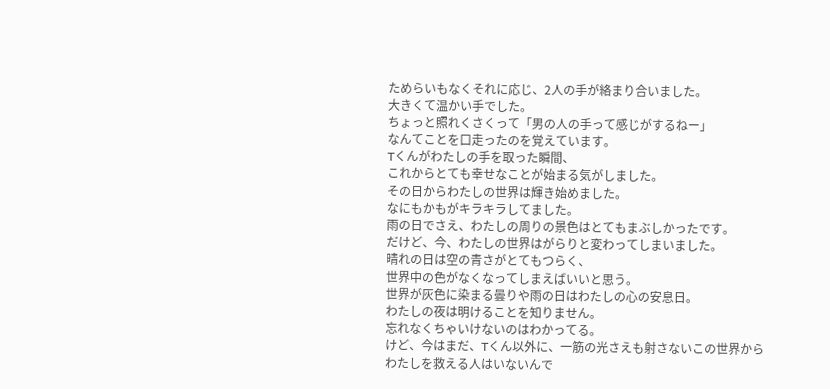ためらいもなくそれに応じ、2人の手が絡まり合いました。
大きくて温かい手でした。
ちょっと照れくさくって「男の人の手って感じがするねー」
なんてことを口走ったのを覚えています。
Tくんがわたしの手を取った瞬間、
これからとても幸せなことが始まる気がしました。
その日からわたしの世界は輝き始めました。
なにもかもがキラキラしてました。
雨の日でさえ、わたしの周りの景色はとてもまぶしかったです。
だけど、今、わたしの世界はがらりと変わってしまいました。
晴れの日は空の青さがとてもつらく、
世界中の色がなくなってしまえばいいと思う。
世界が灰色に染まる曇りや雨の日はわたしの心の安息日。
わたしの夜は明けることを知りません。
忘れなくちゃいけないのはわかってる。
けど、今はまだ、Tくん以外に、一筋の光さえも射さないこの世界から
わたしを救える人はいないんで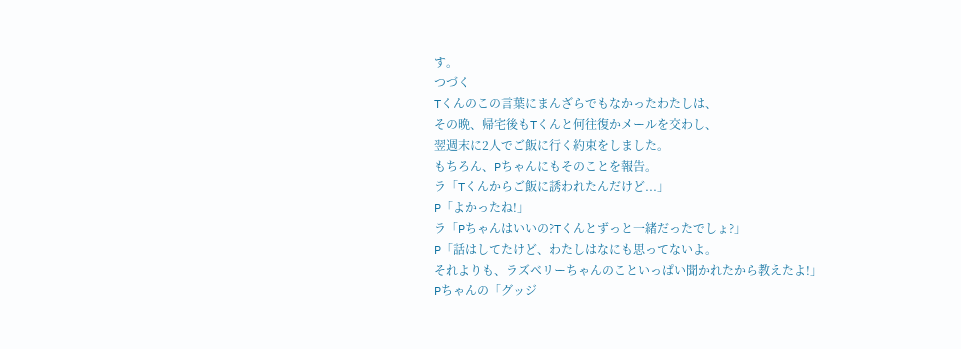す。
つづく
Tくんのこの言葉にまんざらでもなかったわたしは、
その晩、帰宅後もTくんと何往復かメールを交わし、
翌週末に2人でご飯に行く約束をしました。
もちろん、Pちゃんにもそのことを報告。
ラ「Tくんからご飯に誘われたんだけど...」
P「よかったね!」
ラ「Pちゃんはいいの?Tくんとずっと一緒だったでしょ?」
P「話はしてたけど、わたしはなにも思ってないよ。
それよりも、ラズベリーちゃんのこといっぱい聞かれたから教えたよ!」
Pちゃんの「グッジ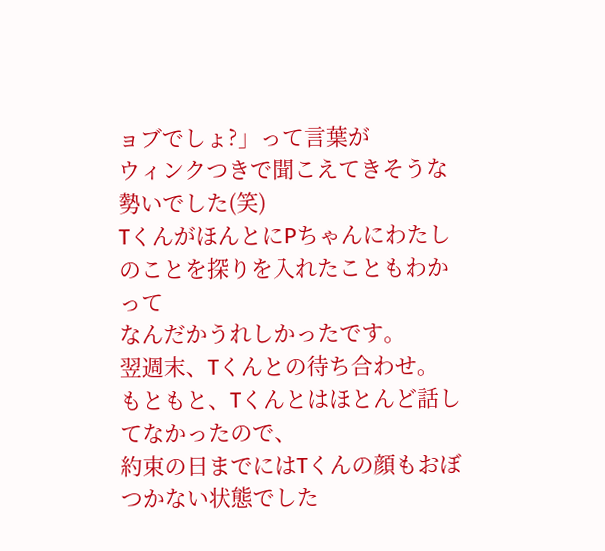ョブでしょ?」って言葉が
ウィンクつきで聞こえてきそうな勢いでした(笑)
TくんがほんとにPちゃんにわたしのことを探りを入れたこともわかって
なんだかうれしかったです。
翌週末、Tくんとの待ち合わせ。
もともと、Tくんとはほとんど話してなかったので、
約束の日までにはTくんの顔もおぼつかない状態でした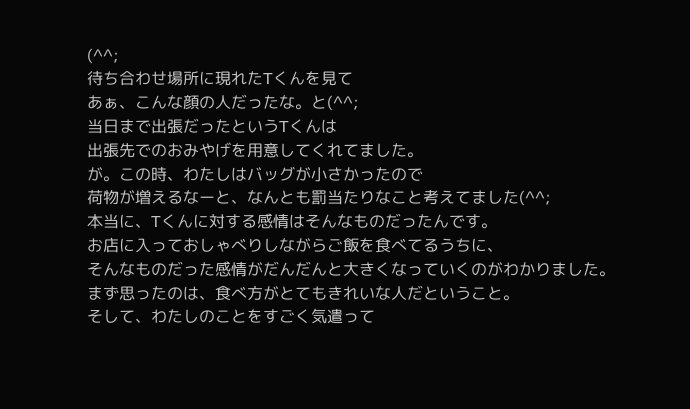(^^;
待ち合わせ場所に現れたTくんを見て
あぁ、こんな顔の人だったな。と(^^;
当日まで出張だったというTくんは
出張先でのおみやげを用意してくれてました。
が。この時、わたしはバッグが小さかったので
荷物が増えるなーと、なんとも罰当たりなこと考えてました(^^;
本当に、Tくんに対する感情はそんなものだったんです。
お店に入っておしゃべりしながらご飯を食べてるうちに、
そんなものだった感情がだんだんと大きくなっていくのがわかりました。
まず思ったのは、食べ方がとてもきれいな人だということ。
そして、わたしのことをすごく気遣って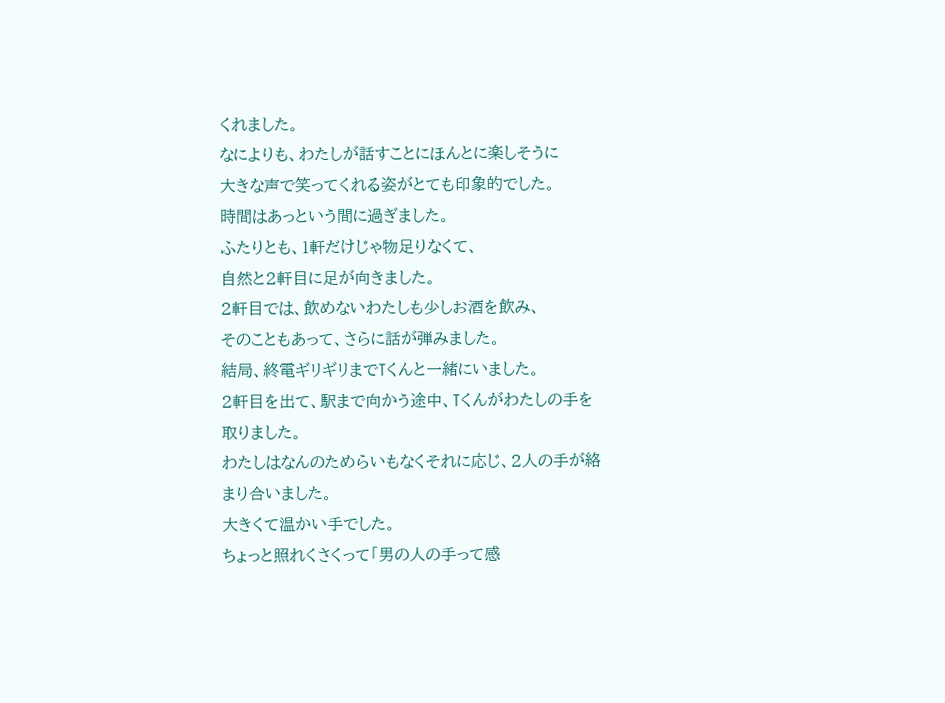くれました。
なによりも、わたしが話すことにほんとに楽しそうに
大きな声で笑ってくれる姿がとても印象的でした。
時間はあっという間に過ぎました。
ふたりとも、1軒だけじゃ物足りなくて、
自然と2軒目に足が向きました。
2軒目では、飲めないわたしも少しお酒を飲み、
そのこともあって、さらに話が弾みました。
結局、終電ギリギリまでTくんと一緒にいました。
2軒目を出て、駅まで向かう途中、Tくんがわたしの手を取りました。
わたしはなんのためらいもなくそれに応じ、2人の手が絡まり合いました。
大きくて温かい手でした。
ちょっと照れくさくって「男の人の手って感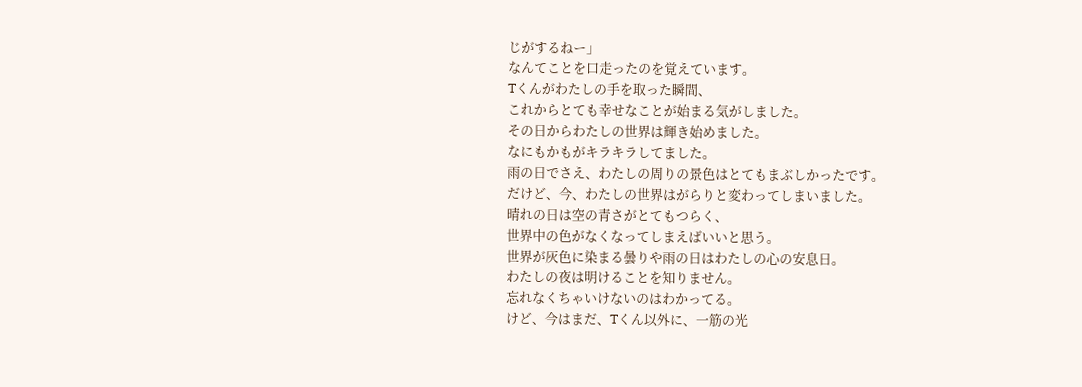じがするねー」
なんてことを口走ったのを覚えています。
Tくんがわたしの手を取った瞬間、
これからとても幸せなことが始まる気がしました。
その日からわたしの世界は輝き始めました。
なにもかもがキラキラしてました。
雨の日でさえ、わたしの周りの景色はとてもまぶしかったです。
だけど、今、わたしの世界はがらりと変わってしまいました。
晴れの日は空の青さがとてもつらく、
世界中の色がなくなってしまえばいいと思う。
世界が灰色に染まる曇りや雨の日はわたしの心の安息日。
わたしの夜は明けることを知りません。
忘れなくちゃいけないのはわかってる。
けど、今はまだ、Tくん以外に、一筋の光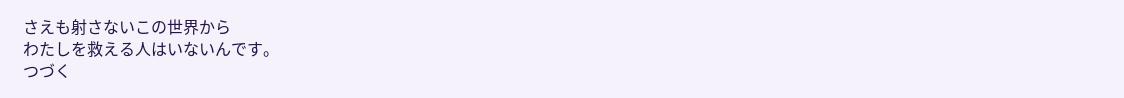さえも射さないこの世界から
わたしを救える人はいないんです。
つづく